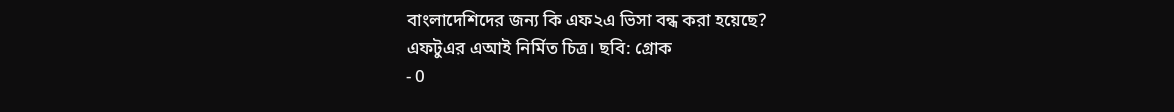বাংলাদেশিদের জন্য কি এফ২এ ভিসা বন্ধ করা হয়েছে?
এফটুএর এআই নির্মিত চিত্র। ছবি: গ্রোক
- 0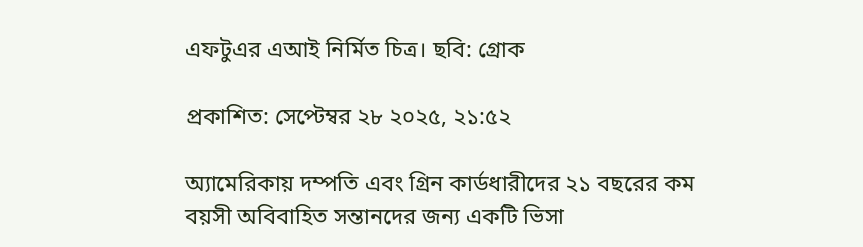এফটুএর এআই নির্মিত চিত্র। ছবি: গ্রোক

প্রকাশিত: সেপ্টেম্বর ২৮ ২০২৫, ২১:৫২

অ্যামেরিকায় দম্পতি এবং গ্রিন কার্ডধারীদের ২১ বছরের কম বয়সী অবিবাহিত সন্তানদের জন্য একটি ভিসা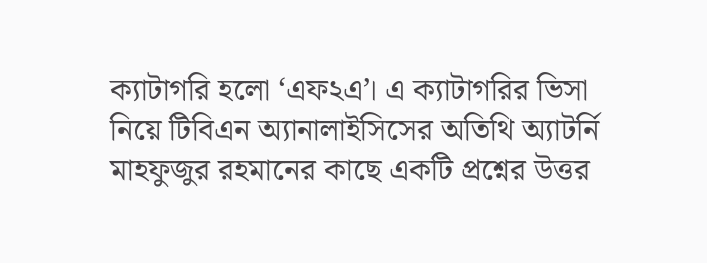ক্যাটাগরি হলো ‘এফ২এ’। এ ক্যাটাগরির ভিসা নিয়ে টিবিএন অ্যানালাইসিসের অতিথি অ্যাটর্নি মাহফুজুর রহমানের কাছে একটি প্রশ্নের উত্তর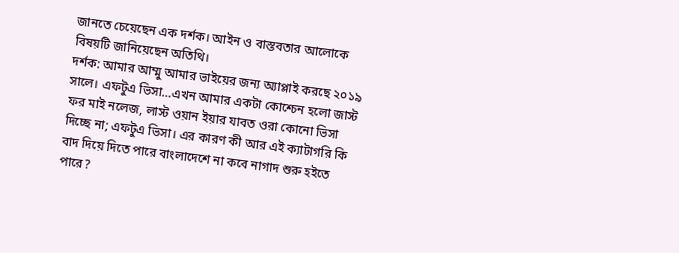জানতে চেয়েছেন এক দর্শক। আইন ও বাস্তবতার আলোকে বিষয়টি জানিয়েছেন অতিথি।
দর্শক: আমার আম্মু আমার ভাইয়ের জন্য অ্যাপ্লাই করছে ২০১৯ সালে। এফটুএ ভিসা…এখন আমার একটা কোশ্চেন হলো জাস্ট ফর মাই নলেজ, লাস্ট ওয়ান ইয়ার যাবত ওরা কোনো ভিসা দিচ্ছে না; এফটুএ ভিসা। এর কারণ কী আর এই ক্যাটাগরি কি বাদ দিয়ে দিতে পারে বাংলাদেশে না কবে নাগাদ শুরু হইতে পারে?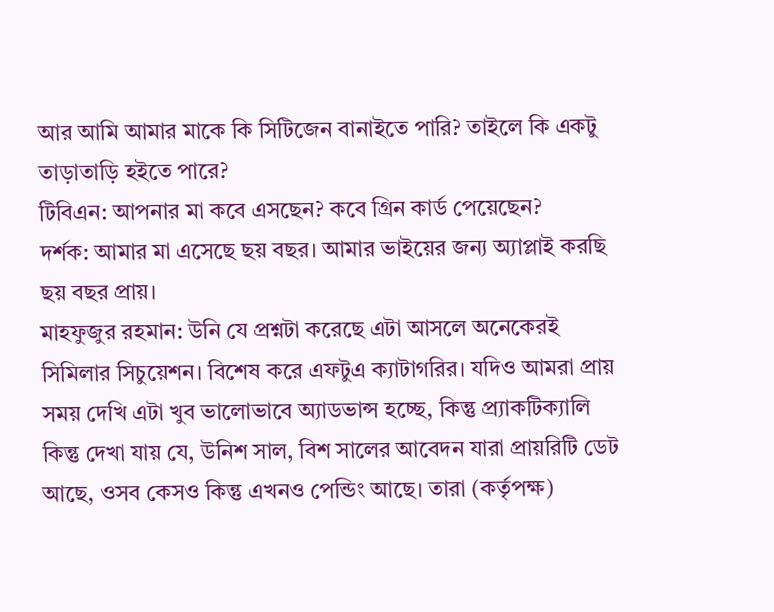আর আমি আমার মাকে কি সিটিজেন বানাইতে পারি? তাইলে কি একটু তাড়াতাড়ি হইতে পারে?
টিবিএন: আপনার মা কবে এসছেন? কবে গ্রিন কার্ড পেয়েছেন?
দর্শক: আমার মা এসেছে ছয় বছর। আমার ভাইয়ের জন্য অ্যাপ্লাই করছি ছয় বছর প্রায়।
মাহফুজুর রহমান: উনি যে প্রশ্নটা করেছে এটা আসলে অনেকেরই সিমিলার সিচুয়েশন। বিশেষ করে এফটুএ ক্যাটাগরির। যদিও আমরা প্রায় সময় দেখি এটা খুব ভালোভাবে অ্যাডভান্স হচ্ছে, কিন্তু প্র্যাকটিক্যালি কিন্তু দেখা যায় যে, উনিশ সাল, বিশ সালের আবেদন যারা প্রায়রিটি ডেট আছে, ওসব কেসও কিন্তু এখনও পেন্ডিং আছে। তারা (কর্তৃপক্ষ)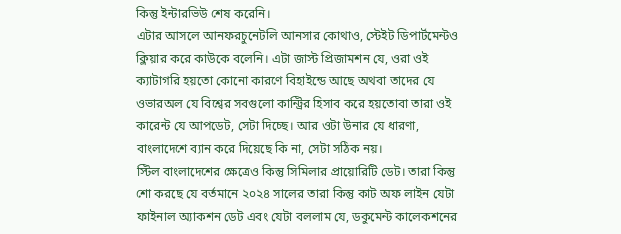কিন্তু ইন্টারভিউ শেষ করেনি।
এটার আসলে আনফরচুনেটলি আনসার কোথাও, স্টেইট ডিপার্টমেন্টও ক্লিয়ার করে কাউকে বলেনি। এটা জাস্ট প্রিজামশন যে, ওরা ওই ক্যাটাগরি হয়তো কোনো কারণে বিহাইন্ডে আছে অথবা তাদের যে ওভারঅল যে বিশ্বের সবগুলো কান্ট্রির হিসাব করে হয়তোবা তারা ওই কারেন্ট যে আপডেট, সেটা দিচ্ছে। আর ওটা উনার যে ধারণা, বাংলাদেশে ব্যান করে দিয়েছে কি না, সেটা সঠিক নয়।
স্টিল বাংলাদেশের ক্ষেত্রেও কিন্তু সিমিলার প্রায়োরিটি ডেট। তারা কিন্তু শো করছে যে বর্তমানে ২০২৪ সালের তারা কিন্তু কাট অফ লাইন যেটা ফাইনাল অ্যাকশন ডেট এবং যেটা বললাম যে, ডকুমেন্ট কালেকশনের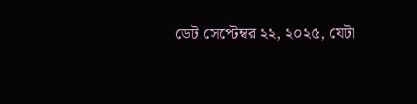ডেট সেপ্টেম্বর ২২, ২০২৫, যেটা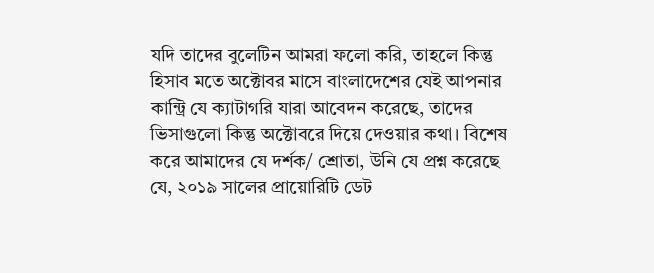যদি তাদের বুলেটিন আমরা ফলো করি, তাহলে কিন্তু হিসাব মতে অক্টোবর মাসে বাংলাদেশের যেই আপনার কান্ট্রি যে ক্যাটাগরি যারা আবেদন করেছে, তাদের ভিসাগুলো কিন্তু অক্টোবরে দিয়ে দেওয়ার কথা। বিশেষ করে আমাদের যে দর্শক/ শ্রোতা, উনি যে প্রশ্ন করেছে যে, ২০১৯ সালের প্রায়োরিটি ডেট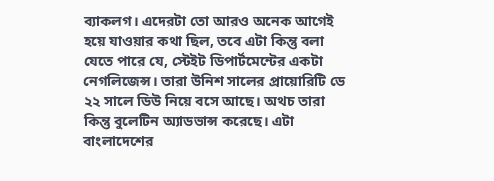ব্যাকলগ। এদেরটা তো আরও অনেক আগেই হয়ে যাওয়ার কথা ছিল, তবে এটা কিন্তু বলা যেতে পারে যে, স্টেইট ডিপার্টমেন্টের একটা নেগলিজেন্স। তারা উনিশ সালের প্রায়োরিটি ডে ২২ সালে ডিউ নিয়ে বসে আছে। অথচ তারা কিন্তু বুলেটিন অ্যাডভান্স করেছে। এটা বাংলাদেশের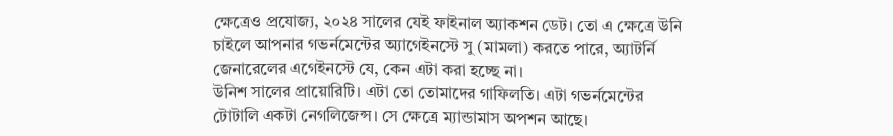ক্ষেত্রেও প্রযোজ্য, ২০২৪ সালের যেই ফাইনাল অ্যাকশন ডেট। তো এ ক্ষেত্রে উনি চাইলে আপনার গভর্নমেন্টের অ্যাগেইনস্টে সু (মামলা) করতে পারে, অ্যাটর্নি জেনারেলের এগেইনস্টে যে, কেন এটা করা হচ্ছে না।
উনিশ সালের প্রায়োরিটি। এটা তো তোমাদের গাফিলতি। এটা গভর্নমেন্টের টোটালি একটা নেগলিজেন্স। সে ক্ষেত্রে ম্যান্ডামাস অপশন আছে।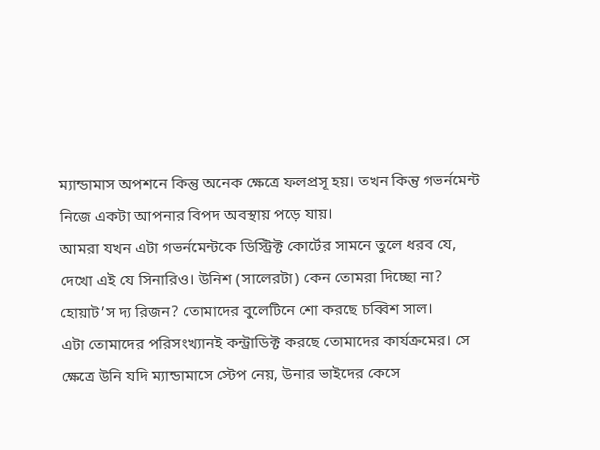ম্যান্ডামাস অপশনে কিন্তু অনেক ক্ষেত্রে ফলপ্রসূ হয়। তখন কিন্তু গভর্নমেন্ট নিজে একটা আপনার বিপদ অবস্থায় পড়ে যায়।
আমরা যখন এটা গভর্নমেন্টকে ডিস্ট্রিক্ট কোর্টের সামনে তুলে ধরব যে, দেখো এই যে সিনারিও। উনিশ (সালেরটা) কেন তোমরা দিচ্ছো না? হোয়াট’স দ্য রিজন? তোমাদের বুলেটিনে শো করছে চব্বিশ সাল।
এটা তোমাদের পরিসংখ্যানই কন্ট্রাডিক্ট করছে তোমাদের কার্যক্রমের। সে ক্ষেত্রে উনি যদি ম্যান্ডামাসে স্টেপ নেয়, উনার ভাইদের কেসে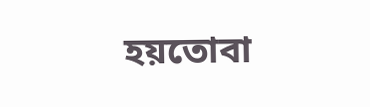হয়তোবা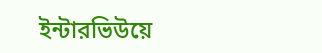ইন্টারভিউয়ে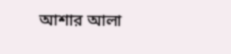আশার আলা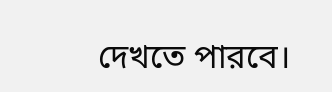দেখতে পারবে।